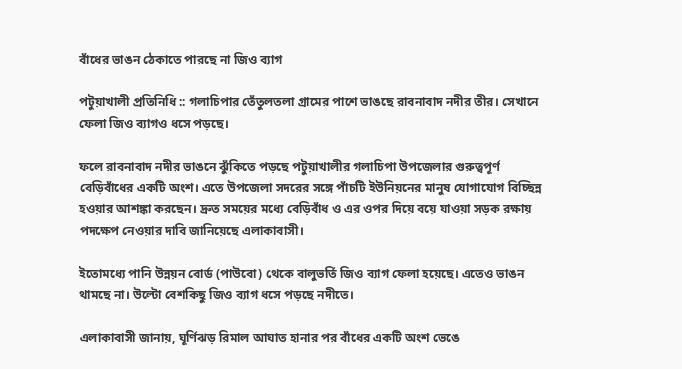বাঁধের ভাঙন ঠেকাতে পারছে না জিও ব্যাগ

পটুয়াখালী প্রতিনিধি :: গলাচিপার তেঁতুলতলা গ্রামের পাশে ভাঙছে রাবনাবাদ নদীর তীর। সেখানে ফেলা জিও ব্যাগও ধসে পড়ছে।

ফলে রাবনাবাদ নদীর ভাঙনে ঝুঁকিতে পড়ছে পটুয়াখালীর গলাচিপা উপজেলার গুরুত্বপূর্ণ বেড়িবাঁধের একটি অংশ। এতে উপজেলা সদরের সঙ্গে পাঁচটি ইউনিয়নের মানুষ যোগাযোগ বিচ্ছিন্ন হওয়ার আশঙ্কা করছেন। দ্রুত সময়ের মধ্যে বেড়িবাঁধ ও এর ওপর দিয়ে বয়ে যাওয়া সড়ক রক্ষায় পদক্ষেপ নেওয়ার দাবি জানিয়েছে এলাকাবাসী।

ইতোমধ্যে পানি উন্নয়ন বোর্ড (পাউবো) থেকে বালুভর্তি জিও ব্যাগ ফেলা হয়েছে। এতেও ভাঙন থামছে না। উল্টো বেশকিছু জিও ব্যাগ ধসে পড়ছে নদীতে।

এলাকাবাসী জানায়, ঘূর্ণিঝড় রিমাল আঘাত হানার পর বাঁধের একটি অংশ ভেঙে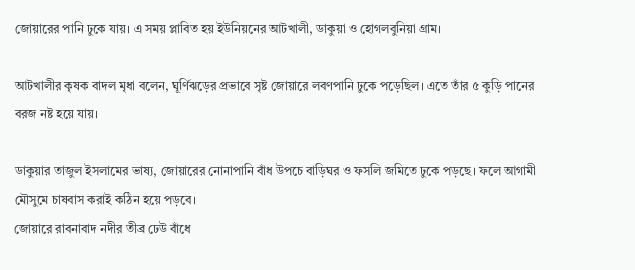জোয়ারের পানি ঢুকে যায়। এ সময় প্লাবিত হয় ইউনিয়নের আটখালী, ডাকুয়া ও হোগলবুনিয়া গ্রাম।

আটখালীর কৃষক বাদল মৃধা বলেন, ঘূর্ণিঝড়ের প্রভাবে সৃষ্ট জোয়ারে লবণপানি ঢুকে পড়েছিল। এতে তাঁর ৫ কুড়ি পানের বরজ নষ্ট হয়ে যায়।

ডাকুয়ার তাজুল ইসলামের ভাষ্য, জোয়ারের নোনাপানি বাঁধ উপচে বাড়িঘর ও ফসলি জমিতে ঢুকে পড়ছে। ফলে আগামী মৌসুমে চাষবাস করাই কঠিন হয়ে পড়বে।
জোয়ারে রাবনাবাদ নদীর তীব্র ঢেউ বাঁধে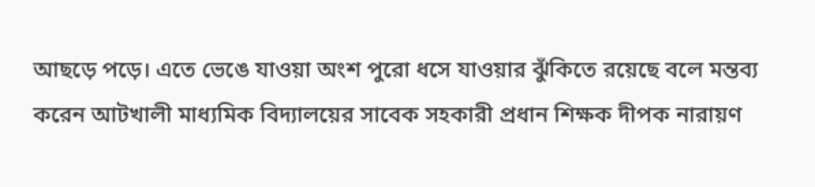আছড়ে পড়ে। এতে ভেঙে যাওয়া অংশ পুরো ধসে যাওয়ার ঝুঁকিতে রয়েছে বলে মন্তব্য করেন আটখালী মাধ্যমিক বিদ্যালয়ের সাবেক সহকারী প্রধান শিক্ষক দীপক নারায়ণ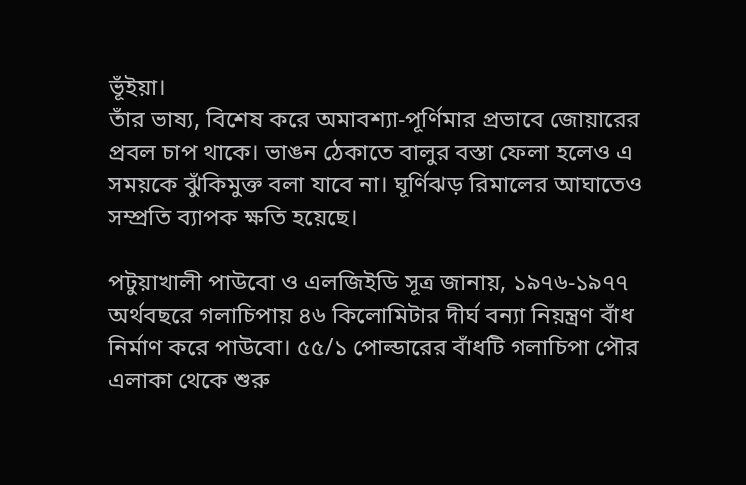ভূঁইয়া।
তাঁর ভাষ্য, বিশেষ করে অমাবশ্যা-পূর্ণিমার প্রভাবে জোয়ারের প্রবল চাপ থাকে। ভাঙন ঠেকাতে বালুর বস্তা ফেলা হলেও এ সময়কে ঝুঁকিমুক্ত বলা যাবে না। ঘূর্ণিঝড় রিমালের আঘাতেও সম্প্রতি ব্যাপক ক্ষতি হয়েছে।

পটুয়াখালী পাউবো ও এলজিইডি সূত্র জানায়, ১৯৭৬-১৯৭৭ অর্থবছরে গলাচিপায় ৪৬ কিলোমিটার দীর্ঘ বন্যা নিয়ন্ত্রণ বাঁধ নির্মাণ করে পাউবো। ৫৫/১ পোল্ডারের বাঁধটি গলাচিপা পৌর এলাকা থেকে শুরু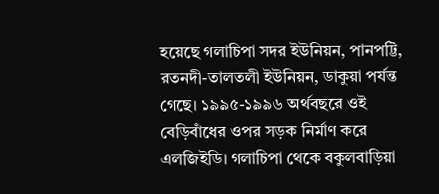হয়েছে গলাচিপা সদর ইউনিয়ন, পানপট্টি, রতনদী-তালতলী ইউনিয়ন, ডাকুয়া পর্যন্ত গেছে। ১৯৯৫-১৯৯৬ অর্থবছরে ওই বেড়িবাঁধের ওপর সড়ক নির্মাণ করে এলজিইডি। গলাচিপা থেকে বকুলবাড়িয়া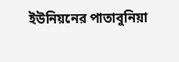ইউনিয়নের পাতাবুনিয়া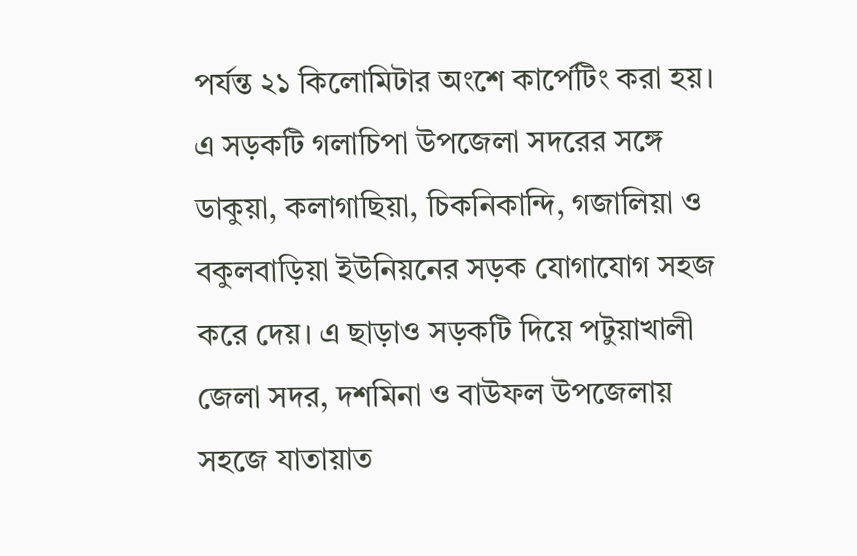পর্যন্ত ২১ কিলোমিটার অংশে কার্পেটিং করা হয়। এ সড়কটি গলাচিপা উপজেলা সদরের সঙ্গে ডাকুয়া, কলাগাছিয়া, চিকনিকান্দি, গজালিয়া ও বকুলবাড়িয়া ইউনিয়নের সড়ক যোগাযোগ সহজ করে দেয়। এ ছাড়াও সড়কটি দিয়ে পটুয়াখালী জেলা সদর, দশমিনা ও বাউফল উপজেলায় সহজে যাতায়াত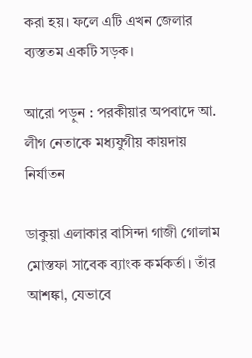করা হয়। ফলে এটি এখন জেলার ব্যস্ততম একটি সড়ক।

আরো পড়ুন : পরকীয়ার অপবাদে আ. লীগ নেতাকে মধ্যযুগীয় কায়দায় নির্যাতন

ডাকুয়া এলাকার বাসিন্দা গাজী গোলাম মোস্তফা সাবেক ব্যাংক কর্মকর্তা। তাঁর আশঙ্কা, যেভাবে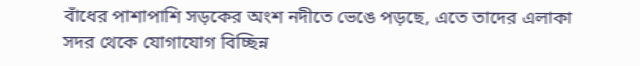বাঁধের পাশাপাশি সড়কের অংশ নদীতে ভেঙে পড়ছে, এতে তাদের এলাকা সদর থেকে যোগাযোগ বিচ্ছিন্ন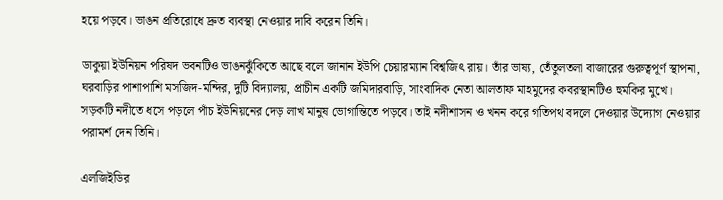হয়ে পড়বে। ভাঙন প্রতিরোধে দ্রুত ব্যবস্থা নেওয়ার দাবি করেন তিনি।

ডাকুয়া ইউনিয়ন পরিষদ ভবনটিও ভাঙনঝুঁকিতে আছে বলে জানান ইউপি চেয়ারম্যান বিশ্বজিৎ রায়। তাঁর ভাষ্য, তেঁতুলতলা বাজারের গুরুত্বপূর্ণ স্থাপনা, ঘরবাড়ির পাশাপাশি মসজিদ-মন্দির, দুটি বিদ্যালয়, প্রাচীন একটি জমিদারবাড়ি, সাংবাদিক নেতা আলতাফ মাহমুদের কবরস্থানটিও হুমকির মুখে। সড়কটি নদীতে ধসে পড়লে পাঁচ ইউনিয়নের দেড় লাখ মানুষ ভোগান্তিতে পড়বে। তাই নদীশাসন ও খনন করে গতিপথ বদলে দেওয়ার উদ্যোগ নেওয়ার পরামর্শ দেন তিনি।

এলজিইডির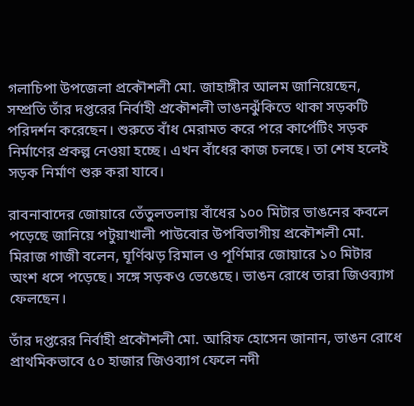গলাচিপা উপজেলা প্রকৌশলী মো. জাহাঙ্গীর আলম জানিয়েছেন, সম্প্রতি তাঁর দপ্তরের নির্বাহী প্রকৌশলী ভাঙনঝুঁকিতে থাকা সড়কটি পরিদর্শন করেছেন। শুরুতে বাঁধ মেরামত করে পরে কার্পেটিং সড়ক নির্মাণের প্রকল্প নেওয়া হচ্ছে। এখন বাঁধের কাজ চলছে। তা শেষ হলেই সড়ক নির্মাণ শুরু করা যাবে।

রাবনাবাদের জোয়ারে তেঁতুলতলায় বাঁধের ১০০ মিটার ভাঙনের কবলে পড়েছে জানিয়ে পটুয়াখালী পাউবোর উপবিভাগীয় প্রকৌশলী মো. মিরাজ গাজী বলেন, ঘূর্ণিঝড় রিমাল ও পূর্ণিমার জোয়ারে ১০ মিটার অংশ ধসে পড়েছে। সঙ্গে সড়কও ভেঙেছে। ভাঙন রোধে তারা জিওব্যাগ ফেলছেন।

তাঁর দপ্তরের নির্বাহী প্রকৌশলী মো. আরিফ হোসেন জানান, ভাঙন রোধে প্রাথমিকভাবে ৫০ হাজার জিওব্যাগ ফেলে নদী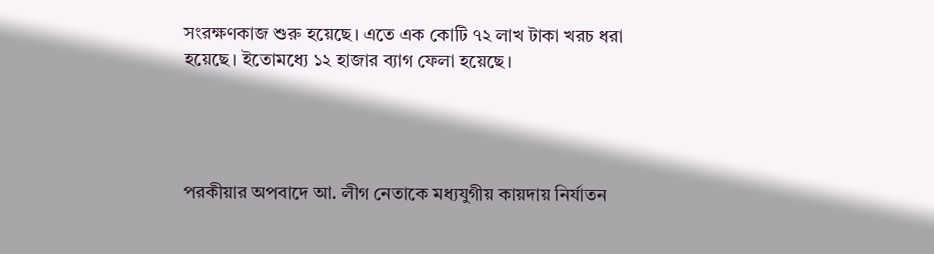সংরক্ষণকাজ শুরু হয়েছে। এতে এক কোটি ৭২ লাখ টাকা খরচ ধরা হয়েছে। ইতোমধ্যে ১২ হাজার ব্যাগ ফেলা হয়েছে।




পরকীয়ার অপবাদে আ. লীগ নেতাকে মধ্যযুগীয় কায়দায় নির্যাতন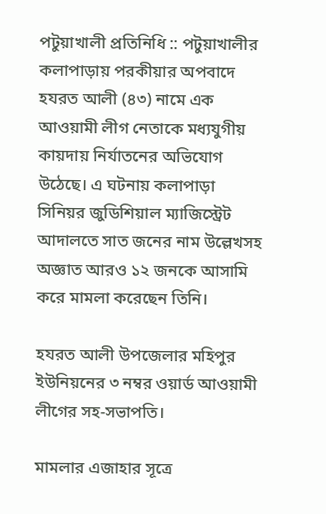পটুয়াখালী প্রতিনিধি :: পটুয়াখালীর কলাপাড়ায় পরকীয়ার অপবাদে হযরত আলী (৪৩) নামে এক আওয়ামী লীগ নেতাকে মধ্যযুগীয় কায়দায় নির্যাতনের অভিযোগ উঠেছে। এ ঘটনায় কলাপাড়া সিনিয়র জুডিশিয়াল ম্যাজিস্ট্রেট আদালতে সাত জনের নাম উল্লেখসহ অজ্ঞাত আরও ১২ জনকে আসামি করে মামলা করেছেন তিনি।

হযরত আলী উপজেলার মহিপুর ইউনিয়নের ৩ নম্বর ওয়ার্ড আওয়ামী লীগের সহ-সভাপতি।

মামলার এজাহার সূত্রে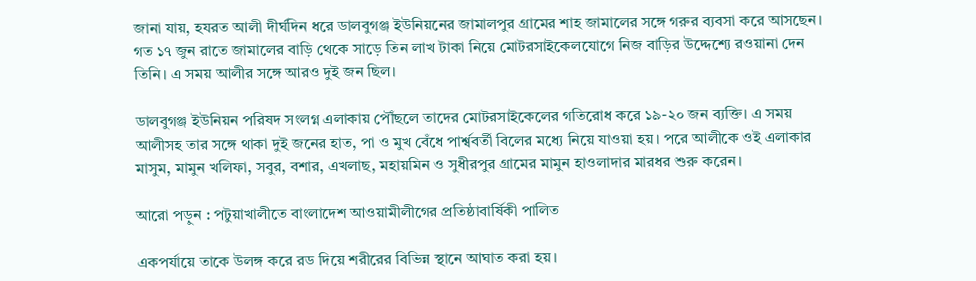জানা যায়, হযরত আলী দীর্ঘদিন ধরে ডালবুগঞ্জ ইউনিয়নের জামালপুর গ্রামের শাহ জামালের সঙ্গে গরুর ব্যবসা করে আসছেন। গত ১৭ জুন রাতে জামালের বাড়ি থেকে সাড়ে তিন লাখ টাকা নিয়ে মোটরসাইকেলযোগে নিজ বাড়ির উদ্দেশ্যে রওয়ানা দেন তিনি। এ সময় আলীর সঙ্গে আরও দুই জন ছিল।

ডালবুগঞ্জ ইউনিয়ন পরিষদ সংলগ্ন এলাকায় পৌঁছলে তাদের মোটরসাইকেলের গতিরোধ করে ১৯-২০ জন ব্যক্তি। এ সময় আলীসহ তার সঙ্গে থাকা দুই জনের হাত, পা ও মুখ বেঁধে পার্শ্ববর্তী বিলের মধ্যে নিয়ে যাওয়া হয়। পরে আলীকে ওই এলাকার মাসুম, মামুন খলিফা, সবুর, বশার, এখলাছ, মহায়মিন ও সুধীরপুর গ্রামের মামুন হাওলাদার মারধর শুরু করেন।

আরো পড়ুন : পটুয়াখালীতে বাংলাদেশ আওয়ামীলীগের প্রতিষ্ঠাবার্ষিকী পালিত

একপর্যায়ে তাকে উলঙ্গ করে রড দিয়ে শরীরের বিভিন্ন স্থানে আঘাত করা হয়।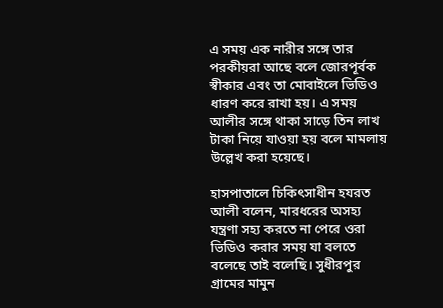এ সময় এক নারীর সঙ্গে তার পরকীয়রা আছে বলে জোরপূর্বক স্বীকার এবং তা মোবাইলে ভিডিও ধারণ করে রাখা হয়। এ সময় আলীর সঙ্গে থাকা সাড়ে তিন লাখ টাকা নিয়ে যাওয়া হয় বলে মামলায় উল্লেখ করা হয়েছে।

হাসপাতালে চিকিৎসাধীন হযরত আলী বলেন, মারধরের অসহ্য যন্ত্রণা সহ্য করতে না পেরে ওরা ভিডিও করার সময় যা বলতে বলেছে তাই বলেছি। সুধীরপুর গ্রামের মামুন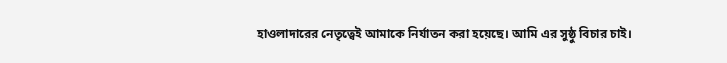হাওলাদারের নেতৃত্বেই আমাকে নির্যাতন করা হয়েছে। আমি এর সুষ্ঠু বিচার চাই।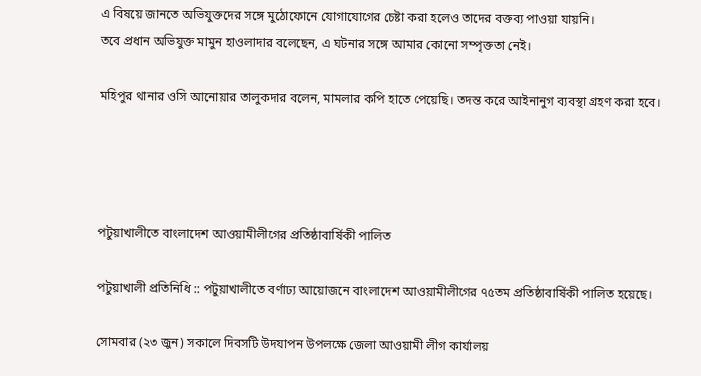এ বিষয়ে জানতে অভিযুক্তদের সঙ্গে মুঠোফোনে যোগাযোগের চেষ্টা করা হলেও তাদের বক্তব্য পাওয়া যায়নি।
তবে প্রধান অভিযুক্ত মামুন হাওলাদার বলেছেন, এ ঘটনার সঙ্গে আমার কোনো সম্পৃক্ততা নেই।

মহিপুর থানার ওসি আনোয়ার তালুকদার বলেন, মামলার কপি হাতে পেয়েছি। তদন্ত করে আইনানুগ ব্যবস্থা গ্রহণ করা হবে।




পটুয়াখালীতে বাংলাদেশ আওয়ামীলীগের প্রতিষ্ঠাবার্ষিকী পালিত

পটুয়াখালী প্রতিনিধি :: পটুয়াখালীতে বর্ণাঢ্য আয়োজনে বাংলাদেশ আওয়ামীলীগের ৭৫তম প্রতিষ্ঠাবার্ষিকী পালিত হয়েছে।

সোমবার (২৩ জুন) সকালে দিবসটি উদযাপন উপলক্ষে জেলা আওয়ামী লীগ কার্যালয়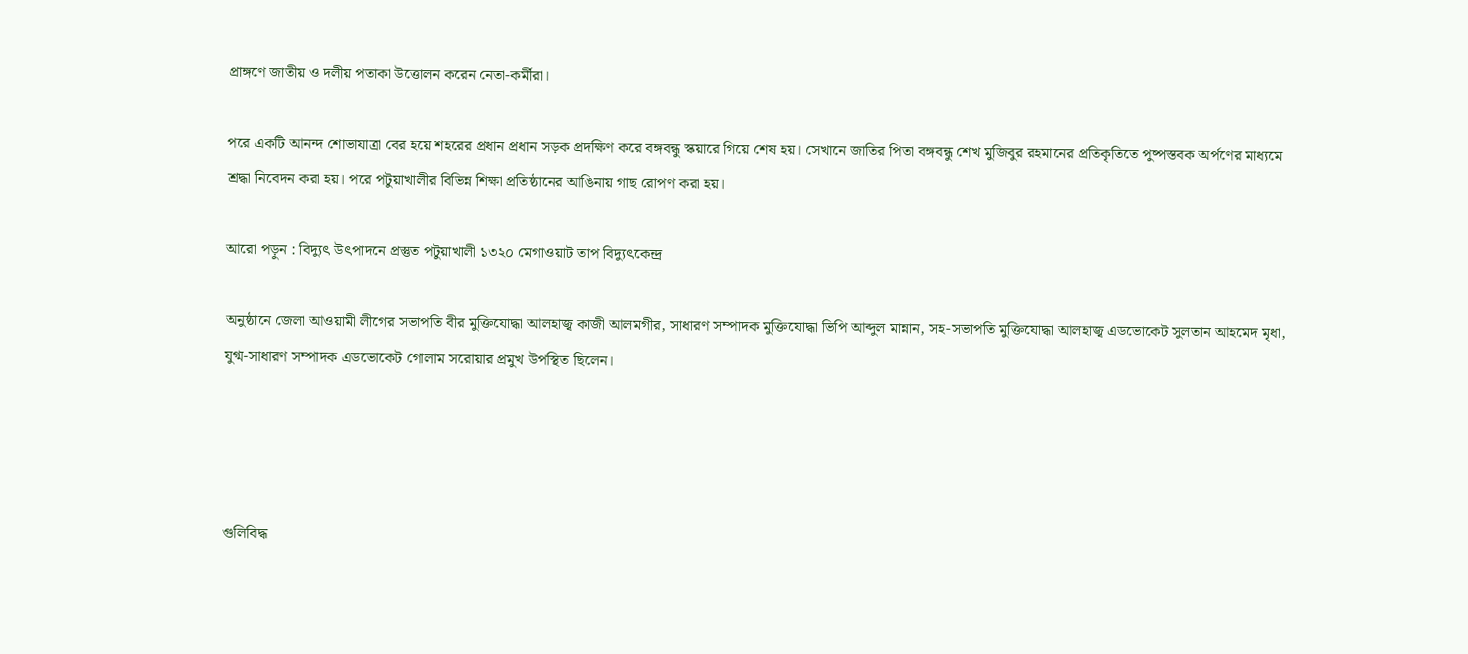প্রাঙ্গণে জাতীয় ও দলীয় পতাকা উত্তোলন করেন নেতা-কর্মীরা।

পরে একটি আনন্দ শোভাযাত্রা বের হয়ে শহরের প্রধান প্রধান সড়ক প্রদক্ষিণ করে বঙ্গবন্ধু স্কয়ারে গিয়ে শেষ হয়। সেখানে জাতির পিতা বঙ্গবন্ধু শেখ মুজিবুর রহমানের প্রতিকৃতিতে পুষ্পস্তবক অর্পণের মাধ্যমে শ্রদ্ধা নিবেদন করা হয়। পরে পটুয়াখালীর বিভিন্ন শিক্ষা প্রতিষ্ঠানের আঙিনায় গাছ রোপণ করা হয়।

আরো পড়ুন : বিদ্যুৎ উৎপাদনে প্রস্তুত পটুয়াখালী ১৩২০ মেগাওয়াট তাপ বিদ্যুৎকেন্দ্র

অনুষ্ঠানে জেলা আওয়ামী লীগের সভাপতি বীর মুক্তিযোদ্ধা আলহাজ্ব কাজী আলমগীর, সাধারণ সম্পাদক মুক্তিযোদ্ধা ভিপি আব্দুল মান্নান, সহ-সভাপতি মুক্তিযোদ্ধা আলহাজ্ব এডভোকেট সুলতান আহমেদ মৃধা, যুগ্ম-সাধারণ সম্পাদক এডভোকেট গোলাম সরোয়ার প্রমুখ উপস্থিত ছিলেন।




গুলিবিদ্ধ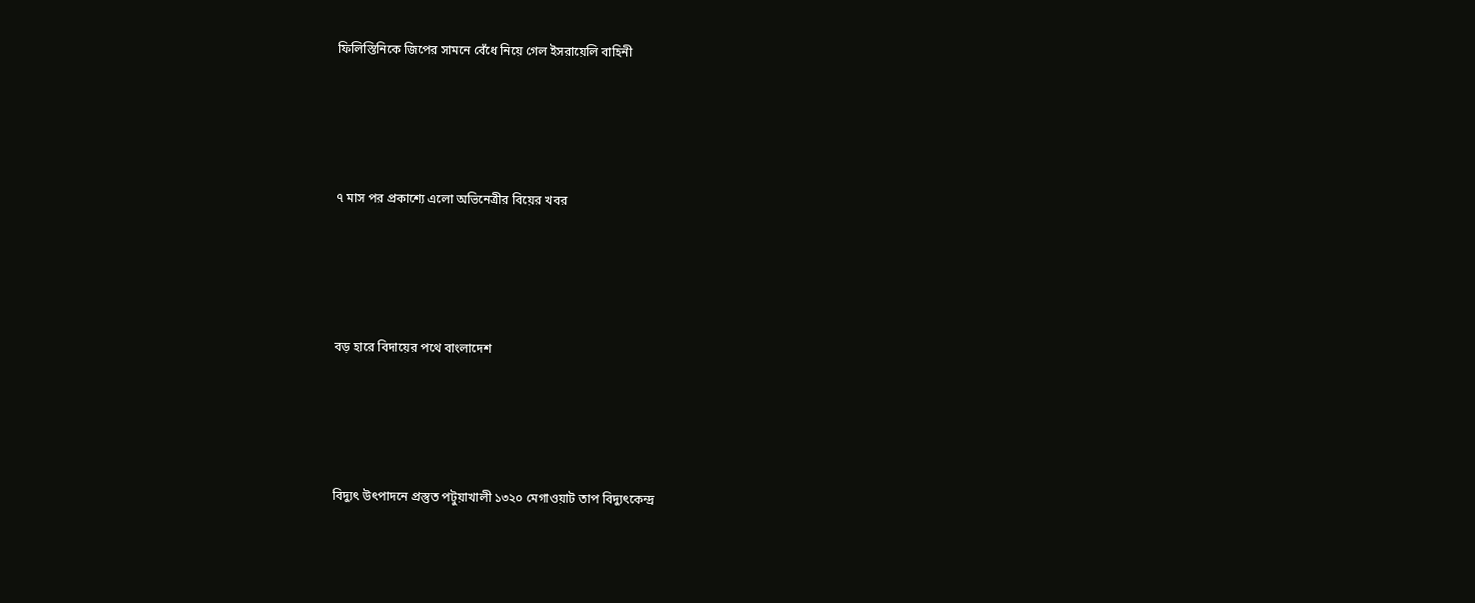ফিলিস্তিনিকে জিপের সামনে বেঁধে নিয়ে গেল ইসরায়েলি বাহিনী




৭ মাস পর প্রকাশ্যে এলো অভিনেত্রীর বিয়ের খবর




বড় হারে বিদায়ের পথে বাংলাদেশ




বিদ্যুৎ উৎপাদনে প্রস্তুত পটুয়াখালী ১৩২০ মেগাওয়াট তাপ বিদ্যুৎকেন্দ্র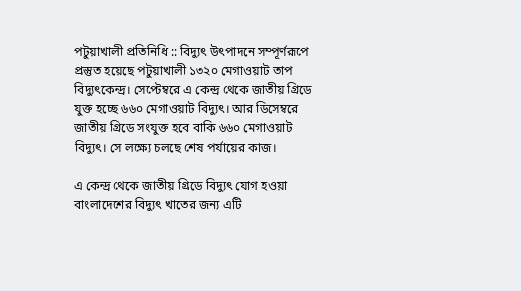পটুয়াখালী প্রতিনিধি :: বিদ্যুৎ উৎপাদনে সম্পূর্ণরূপে প্রস্তুত হয়েছে পটুয়াখালী ১৩২০ মেগাওয়াট তাপ বিদ্যুৎকেন্দ্র। সেপ্টেম্বরে এ কেন্দ্র থেকে জাতীয় গ্রিডে যুক্ত হচ্ছে ৬৬০ মেগাওয়াট বিদ্যুৎ। আর ডিসেম্বরে জাতীয় গ্রিডে সংযুক্ত হবে বাকি ৬৬০ মেগাওয়াট বিদ্যুৎ। সে লক্ষ্যে চলছে শেষ পর্যায়ের কাজ।

এ কেন্দ্র থেকে জাতীয় গ্রিডে বিদ্যুৎ যোগ হওয়া বাংলাদেশের বিদ্যুৎ খাতের জন্য এটি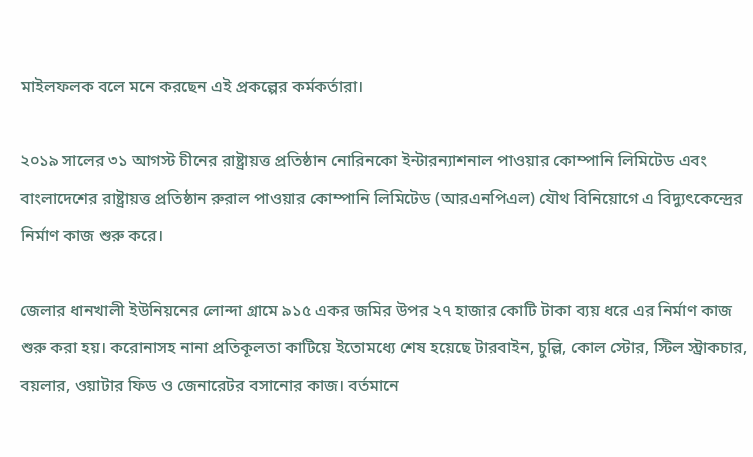মাইলফলক বলে মনে করছেন এই প্রকল্পের কর্মকর্তারা।

২০১৯ সালের ৩১ আগস্ট চীনের রাষ্ট্রায়ত্ত প্রতিষ্ঠান নোরিনকো ইন্টারন্যাশনাল পাওয়ার কোম্পানি লিমিটেড এবং বাংলাদেশের রাষ্ট্রায়ত্ত প্রতিষ্ঠান রুরাল পাওয়ার কোম্পানি লিমিটেড (আরএনপিএল) যৌথ বিনিয়োগে এ বিদ্যুৎকেন্দ্রের নির্মাণ কাজ শুরু করে।

জেলার ধানখালী ইউনিয়নের লোন্দা গ্রামে ৯১৫ একর জমির উপর ২৭ হাজার কোটি টাকা ব্যয় ধরে এর নির্মাণ কাজ শুরু করা হয়। করোনাসহ নানা প্রতিকূলতা কাটিয়ে ইতোমধ্যে শেষ হয়েছে টারবাইন, চুল্লি, কোল স্টোর, স্টিল স্ট্রাকচার, বয়লার, ওয়াটার ফিড ও জেনারেটর বসানোর কাজ। বর্তমানে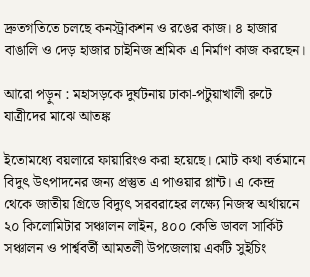দ্রুতগতিতে চলছে কনস্ট্রাকশন ও রঙের কাজ। ৪ হাজার বাঙালি ও দেড় হাজার চাইনিজ শ্রমিক এ নির্মাণ কাজ করছেন।

আরো পড়ুন : মহাসড়কে দুর্ঘটনায় ঢাকা-পটুয়াখালী রুটে যাত্রীদের মাঝে আতঙ্ক

ইতোমধ্যে বয়লারে ফায়ারিংও করা হয়েছে। মোট কথা বর্তমানে বিদুৎ উৎপাদনের জন্য প্রস্তুত এ পাওয়ার প্লান্ট। এ কেন্দ্র থেকে জাতীয় গ্রিডে বিদ্যুৎ সরবরাহের লক্ষ্যে নিজস্ব অর্থায়নে ২০ কিলোমিটার সঞ্চালন লাইন, ৪০০ কেভি ডাবল সার্কিট সঞ্চালন ও পার্শ্ববর্তী আমতলী উপজেলায় একটি সুইচিং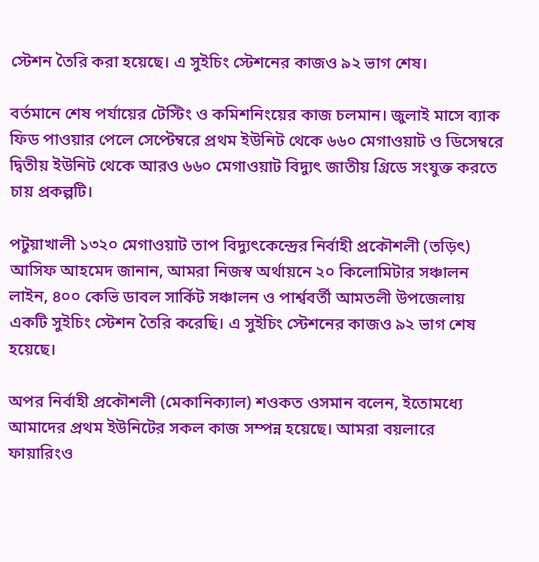স্টেশন তৈরি করা হয়েছে। এ সুইচিং স্টেশনের কাজও ৯২ ভাগ শেষ।

বর্তমানে শেষ পর্যায়ের টেস্টিং ও কমিশনিংয়ের কাজ চলমান। জুলাই মাসে ব্যাক ফিড পাওয়ার পেলে সেপ্টেম্বরে প্রথম ইউনিট থেকে ৬৬০ মেগাওয়াট ও ডিসেম্বরে দ্বিতীয় ইউনিট থেকে আরও ৬৬০ মেগাওয়াট বিদ্যুৎ জাতীয় গ্রিডে সংযুক্ত করতে চায় প্রকল্পটি।

পটুয়াখালী ১৩২০ মেগাওয়াট তাপ বিদ্যুৎকেন্দ্রের নির্বাহী প্রকৌশলী (তড়িৎ) আসিফ আহমেদ জানান, আমরা নিজস্ব অর্থায়নে ২০ কিলোমিটার সঞ্চালন লাইন, ৪০০ কেভি ডাবল সার্কিট সঞ্চালন ও পার্শ্ববর্তী আমতলী উপজেলায় একটি সুইচিং স্টেশন তৈরি করেছি। এ সুইচিং স্টেশনের কাজও ৯২ ভাগ শেষ হয়েছে।

অপর নির্বাহী প্রকৌশলী (মেকানিক্যাল) শওকত ওসমান বলেন, ইতোমধ্যে আমাদের প্রথম ইউনিটের সকল কাজ সম্পন্ন হয়েছে। আমরা বয়লারে ফায়ারিংও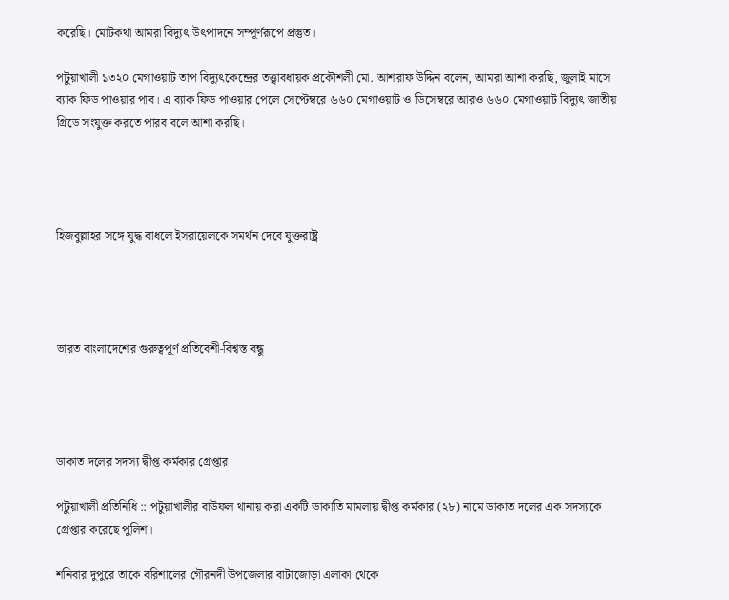করেছি। মোটকথা আমরা বিদ্যুৎ উৎপাদনে সম্পূর্ণরূপে প্রস্তুত।

পটুয়াখালী ১৩২০ মেগাওয়াট তাপ বিদ্যুৎকেন্দ্রের তত্ত্বাবধায়ক প্রকৌশলী মো. আশরাফ উদ্দিন বলেন, আমরা আশা করছি, জুলাই মাসে ব্যাক ফিড পাওয়ার পাব। এ ব্যাক ফিড পাওয়ার পেলে সেপ্টেম্বরে ৬৬০ মেগাওয়াট ও ডিসেম্বরে আরও ৬৬০ মেগাওয়াট বিদ্যুৎ জাতীয় গ্রিডে সংযুক্ত করতে পারব বলে আশা করছি।




হিজবুল্লাহর সঙ্গে যুদ্ধ বাধলে ইসরায়েলকে সমর্থন দেবে যুক্তরাষ্ট্র




ভারত বাংলাদেশের গুরুত্বপূর্ণ প্রতিবেশী-বিশ্বস্ত বন্ধু




ডাকাত দলের সদস্য দ্বীপ্ত কর্মকার গ্রেপ্তার

পটুয়াখালী প্রতিনিধি :: পটুয়াখালীর বাউফল থানায় করা একটি ডাকাতি মামলায় দ্বীপ্ত কর্মকার (২৮) নামে ডাকাত দলের এক সদস্যকে গ্রেপ্তার করেছে পুলিশ।

শনিবার দুপুরে তাকে বরিশালের গৌরনদী উপজেলার বাটাজোড়া এলাকা থেকে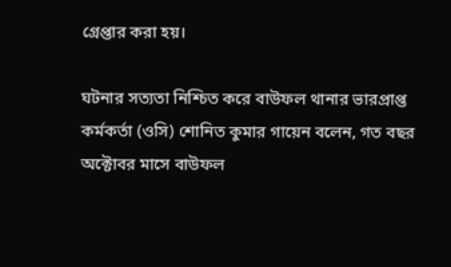গ্রেপ্তার করা হয়।

ঘটনার সত্যতা নিশ্চিত করে বাউফল থানার ভারপ্রাপ্ত কর্মকর্তা (ওসি) শোনিত কুমার গায়েন বলেন, গত বছর অক্টোবর মাসে বাউফল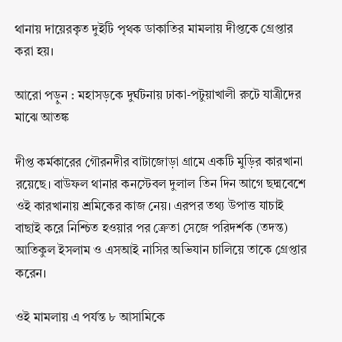থানায় দায়েরকৃত দুইটি পৃথক ডাকাতির মামলায় দীপ্তকে গ্রেপ্তার করা হয়।

আরো পড়ুন : মহাসড়কে দুর্ঘটনায় ঢাকা-পটুয়াখালী রুটে যাত্রীদের মাঝে আতঙ্ক

দীপ্ত কর্মকারের গৌরনদীর বাটাজোড়া গ্রামে একটি মুড়ির কারখানা রয়েছে। বাউফল থানার কনস্টেবল দুলাল তিন দিন আগে ছদ্মবেশে ওই কারখানায় শ্রমিকের কাজ নেয়। এরপর তথ্য উপাত্ত যাচাই বাছাই করে নিশ্চিত হওয়ার পর ক্রেতা সেজে পরিদর্শক (তদন্ত) আতিকুল ইসলাম ও এসআই নাসির অভিযান চালিয়ে তাকে গ্রেপ্তার করেন।

ওই মামলায় এ পর্যন্ত ৮ আসামিকে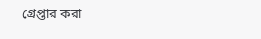গ্রেপ্তার করা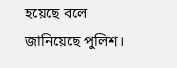হয়েছে বলে জানিয়েছে পুলিশ।